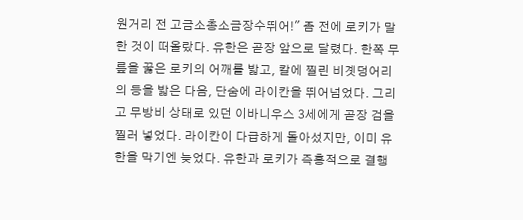원거리 전 고금소총소금장수뛰어!" 좀 전에 로키가 말한 것이 떠올랐다. 유한은 곧장 앞으로 달렸다. 한쪽 무릎을 꿇은 로키의 어깨를 밟고, 칼에 찔린 비곗덩어리의 등을 밟은 다음, 단숨에 라이칸을 뛰어넘었다. 그리고 무방비 상태로 있던 이바니우스 3세에게 곧장 검을 찔러 넣었다. 라이칸이 다급하게 돌아섰지만, 이미 유한을 막기엔 늦었다. 유한과 로키가 즉흥적으로 결행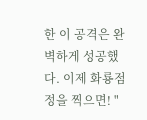한 이 공격은 완벽하게 성공했다. 이제 화룡점정을 찍으면! "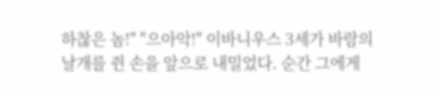하찮은 놈!" "으아악!" 이바니우스 3세가 바람의 날개를 쥔 손을 앞으로 내밀었다. 순간 그에게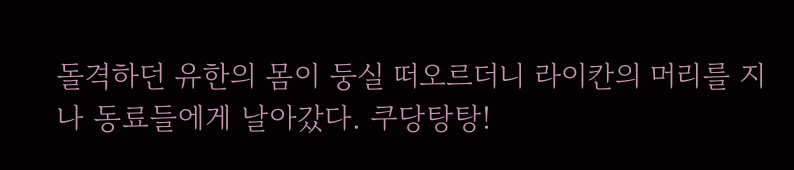돌격하던 유한의 몸이 둥실 떠오르더니 라이칸의 머리를 지나 동료들에게 날아갔다. 쿠당탕탕!